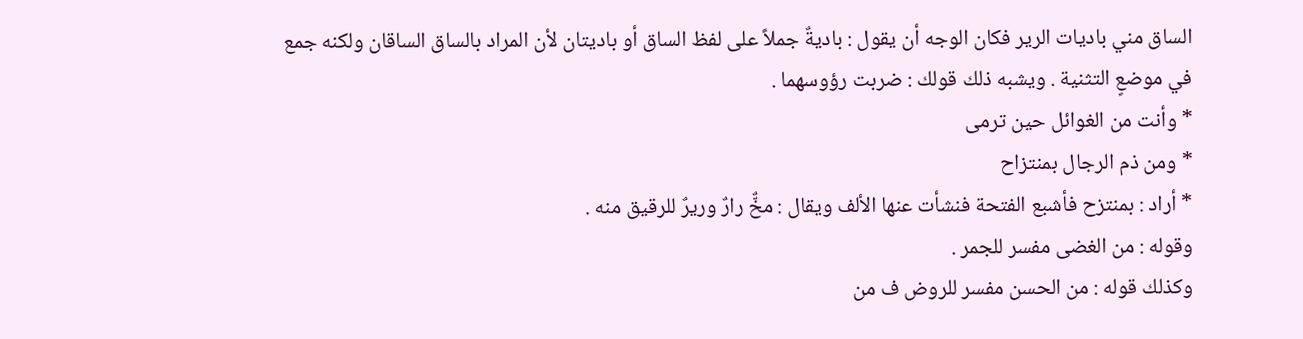الساق مني باديات الرير فكان الوجه أن يقول : باديةٌ جملاً على لفظ الساق أو باديتان لأن المراد بالساق الساقان ولكنه جمع في موضعٍ التثنية . ويشبه ذلك قولك : ضربت رؤوسهما .
* وأنت من الغوائل حين ترمى
* ومن ذم الرجال بمنتزاح
* أراد : بمنتزح فأشبع الفتحة فنشأت عنها الألف ويقال : مخٌّ رارٌ وريرٌ للرقيق منه .
وقوله : من الغضى مفسر للجمر .
وكذلك قوله : من الحسن مفسر للروض ف من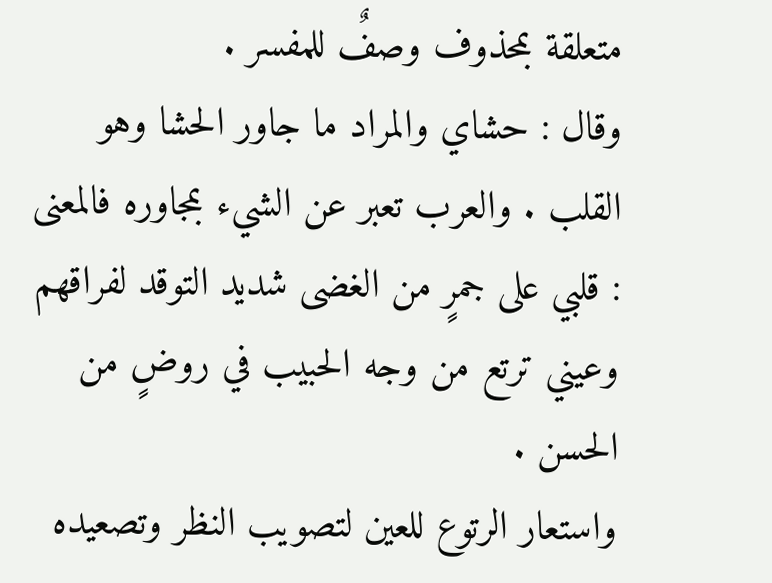متعلقة بمحذوف وصفٌ للمفسر .
وقال : حشاي والمراد ما جاور الحشا وهو القلب . والعرب تعبر عن الشيء بمجاوره فالمعنى : قلبي على جمرٍ من الغضى شديد التوقد لفراقهم وعيني ترتع من وجه الحبيب في روضٍ من الحسن .
واستعار الرتوع للعين لتصويب النظر وتصعيده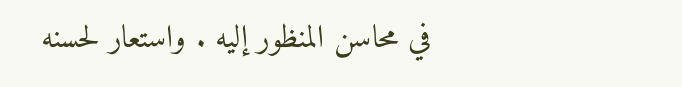في محاسن المنظور إليه . واستعار لحسنه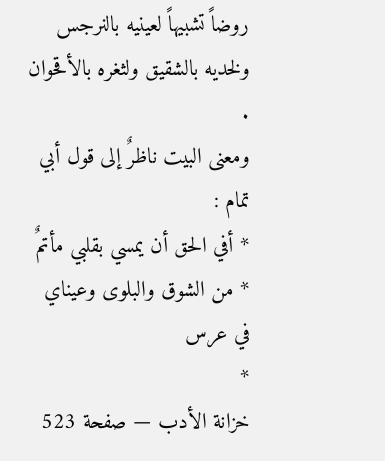روضاً تشبيهاً لعينيه بالنرجس ولخديه بالشقيق ولثغره بالأقحوان .
ومعنى البيت ناظرٌ إلى قول أبي تمام :
* أفي الحق أن يمسي بقلبي مأتمٌ
* من الشوق والبلوى وعيناي في عرس
*
خزانة الأدب — صفحة 523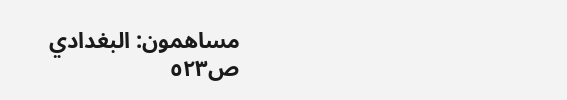مساهمون: البغدادي
ص٥٢٣